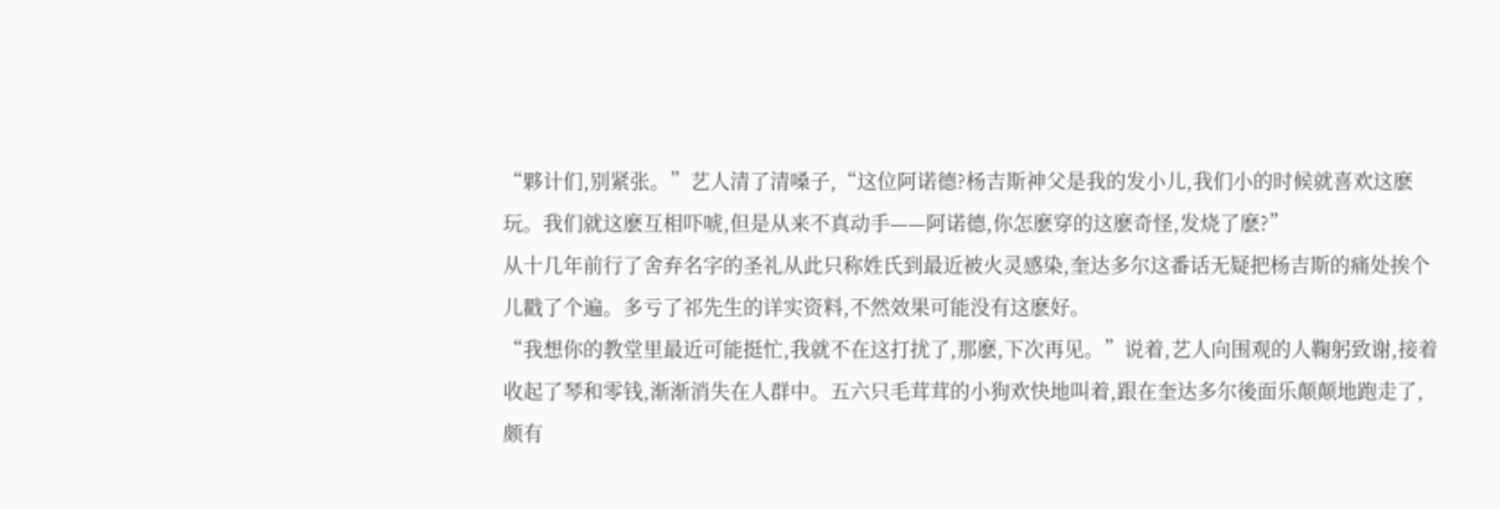“夥计们,别紧张。”艺人清了清嗓子,“这位阿诺德?杨吉斯神父是我的发小儿,我们小的时候就喜欢这麽玩。我们就这麽互相吓唬,但是从来不真动手——阿诺德,你怎麽穿的这麽奇怪,发烧了麽?”
从十几年前行了舍弃名字的圣礼从此只称姓氏到最近被火灵感染,奎达多尔这番话无疑把杨吉斯的痛处挨个儿戳了个遍。多亏了祁先生的详实资料,不然效果可能没有这麽好。
“我想你的教堂里最近可能挺忙,我就不在这打扰了,那麽,下次再见。”说着,艺人向围观的人鞠躬致谢,接着收起了琴和零钱,渐渐消失在人群中。五六只毛茸茸的小狗欢快地叫着,跟在奎达多尔後面乐颠颠地跑走了,颇有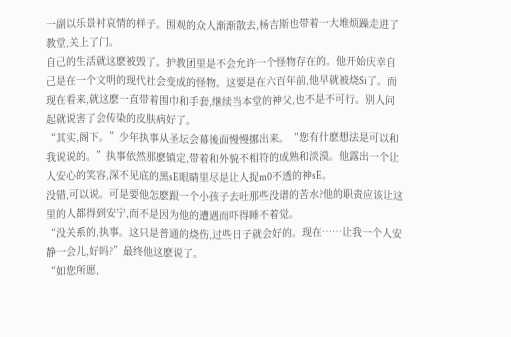一副以乐景衬哀情的样子。围观的众人渐渐散去,杨吉斯也带着一大堆烦躁走进了教堂,关上了门。
自己的生活就这麽被毁了。护教团里是不会允许一个怪物存在的。他开始庆幸自己是在一个文明的现代社会变成的怪物。这要是在六百年前,他早就被烧Si了。而现在看来,就这麽一直带着围巾和手套,继续当本堂的神父,也不是不可行。别人问起就说害了会传染的皮肤病好了。
“其实,阁下。”少年执事从圣坛会幕後面慢慢挪出来。“您有什麽想法是可以和我说说的。”执事依然那麽镇定,带着和外貌不相符的成熟和淡漠。他露出一个让人安心的笑容,深不见底的黑sE眼睛里尽是让人捉m0不透的神sE。
没错,可以说。可是要他怎麽跟一个小孩子去吐那些没谱的苦水?他的职责应该让这里的人都得到安宁,而不是因为他的遭遇而吓得睡不着觉。
“没关系的,执事。这只是普通的烧伤,过些日子就会好的。现在……让我一个人安静一会儿,好吗?”最终他这麽说了。
“如您所愿,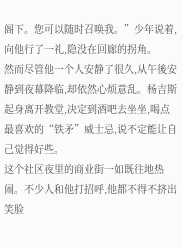阁下。您可以随时召唤我。”少年说着,向他行了一礼,隐没在回廊的拐角。
然而尽管他一个人安静了很久,从午後安静到夜幕降临,却依然心烦意乱。杨吉斯起身离开教堂,决定到酒吧去坐坐,喝点最喜欢的“铁矛”威士忌,说不定能让自己觉得好些。
这个社区夜里的商业街一如既往地热闹。不少人和他打招呼,他都不得不挤出笑脸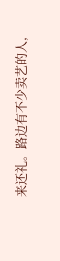来还礼。路边有不少卖艺的人,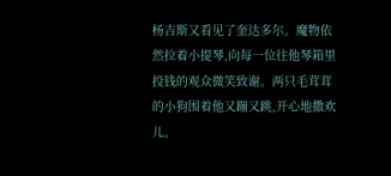杨吉斯又看见了奎达多尔。魔物依然拉着小提琴,向每一位往他琴箱里投钱的观众微笑致谢。两只毛茸茸的小狗围着他又蹦又跳,开心地撒欢儿。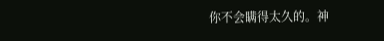你不会瞒得太久的。神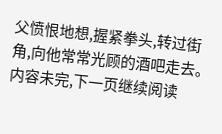父愤恨地想,握紧拳头,转过街角,向他常常光顾的酒吧走去。
内容未完,下一页继续阅读